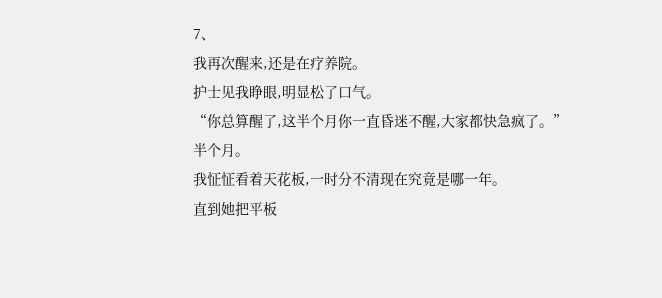7、
我再次醒来,还是在疗养院。
护士见我睁眼,明显松了口气。
“你总算醒了,这半个月你一直昏迷不醒,大家都快急疯了。”
半个月。
我怔怔看着天花板,一时分不清现在究竟是哪一年。
直到她把平板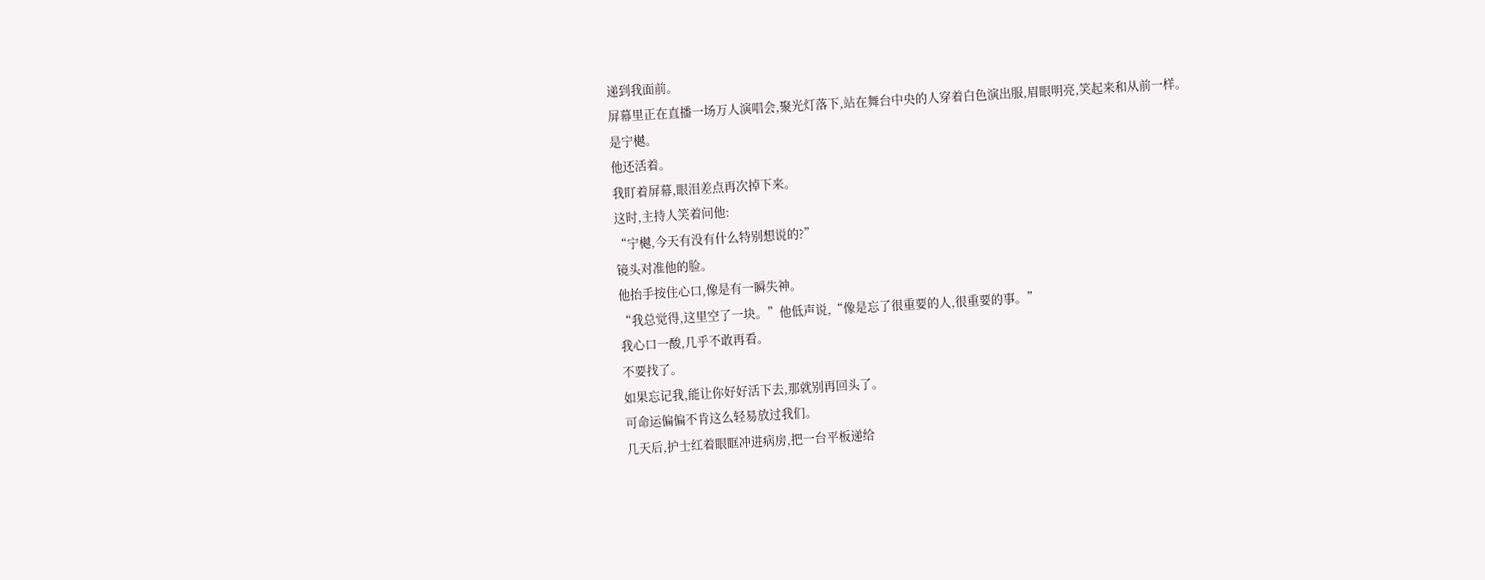递到我面前。
屏幕里正在直播一场万人演唱会,聚光灯落下,站在舞台中央的人穿着白色演出服,眉眼明亮,笑起来和从前一样。
是宁樾。
他还活着。
我盯着屏幕,眼泪差点再次掉下来。
这时,主持人笑着问他:
“宁樾,今天有没有什么特别想说的?”
镜头对准他的脸。
他抬手按住心口,像是有一瞬失神。
“我总觉得,这里空了一块。”他低声说,“像是忘了很重要的人,很重要的事。”
我心口一酸,几乎不敢再看。
不要找了。
如果忘记我,能让你好好活下去,那就别再回头了。
可命运偏偏不肯这么轻易放过我们。
几天后,护士红着眼眶冲进病房,把一台平板递给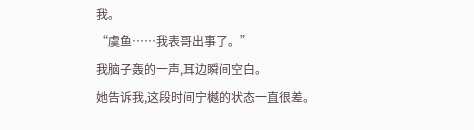我。
“虞鱼……我表哥出事了。”
我脑子轰的一声,耳边瞬间空白。
她告诉我,这段时间宁樾的状态一直很差。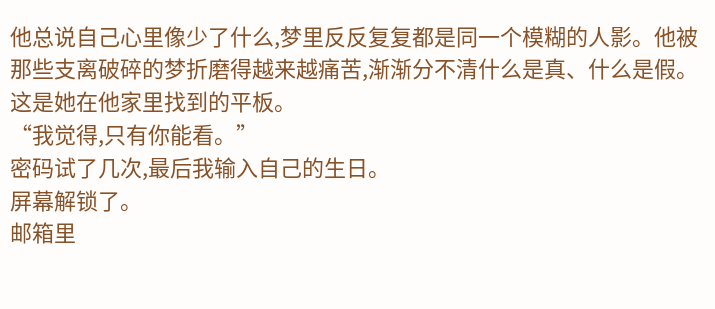他总说自己心里像少了什么,梦里反反复复都是同一个模糊的人影。他被那些支离破碎的梦折磨得越来越痛苦,渐渐分不清什么是真、什么是假。
这是她在他家里找到的平板。
“我觉得,只有你能看。”
密码试了几次,最后我输入自己的生日。
屏幕解锁了。
邮箱里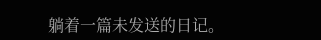躺着一篇未发送的日记。